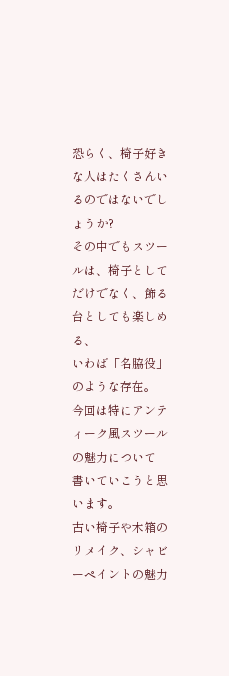恐らく、椅子好きな人はたくさんいるのではないでしょうか?
その中でもスツールは、椅子としてだけでなく、飾る台としても楽しめる、
いわば「名脇役」のような存在。
今回は特にアンティーク風スツールの魅力について
書いていこうと思います。
古い椅子や木箱のリメイク、シャビーペイントの魅力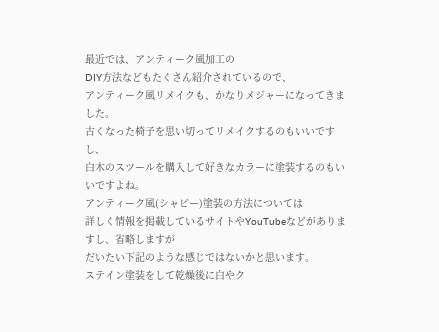最近では、アンティーク風加工の
DIY方法などもたくさん紹介されているので、
アンティーク風リメイクも、かなりメジャーになってきました。
古くなった椅子を思い切ってリメイクするのもいいですし、
白木のスツールを購入して好きなカラーに塗装するのもいいですよね。
アンティーク風(シャビー)塗装の方法については
詳しく情報を掲載しているサイトやYouTubeなどがありますし、省略しますが
だいたい下記のような感じではないかと思います。
ステイン塗装をして乾燥後に白やク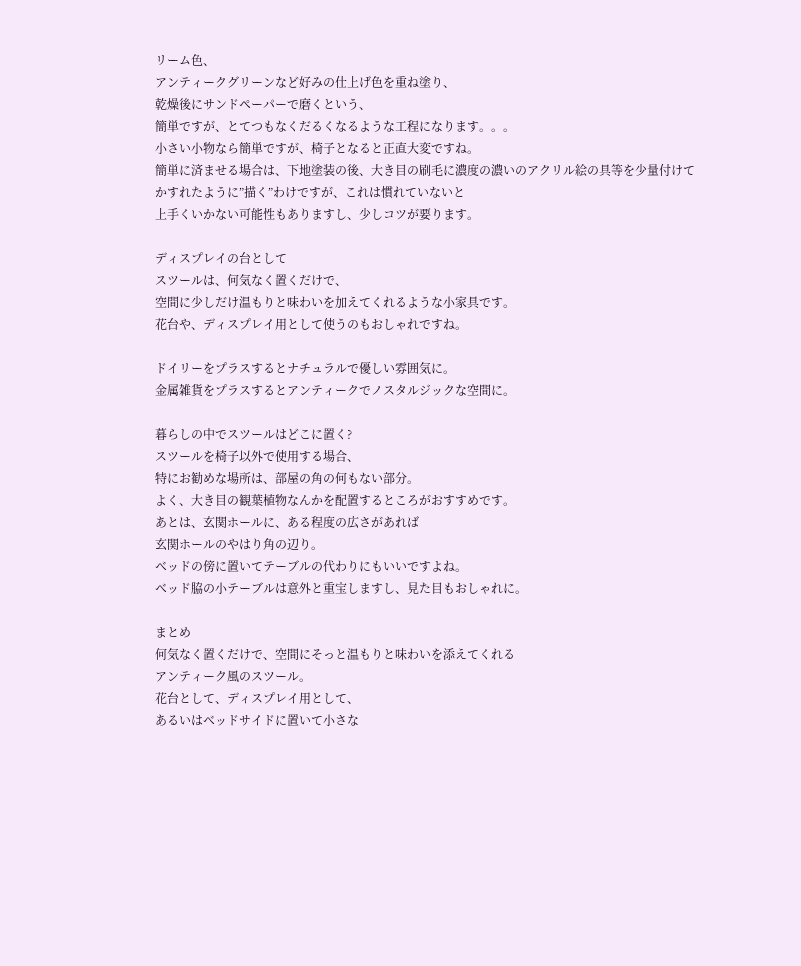リーム色、
アンティークグリーンなど好みの仕上げ色を重ね塗り、
乾燥後にサンドペーパーで磨くという、
簡単ですが、とてつもなくだるくなるような工程になります。。。
小さい小物なら簡単ですが、椅子となると正直大変ですね。
簡単に済ませる場合は、下地塗装の後、大き目の刷毛に濃度の濃いのアクリル絵の具等を少量付けて
かすれたように”描く”わけですが、これは慣れていないと
上手くいかない可能性もありますし、少しコツが要ります。

ディスプレイの台として
スツールは、何気なく置くだけで、
空間に少しだけ温もりと味わいを加えてくれるような小家具です。
花台や、ディスプレイ用として使うのもおしゃれですね。

ドイリーをプラスするとナチュラルで優しい雰囲気に。
金属雑貨をプラスするとアンティークでノスタルジックな空間に。

暮らしの中でスツールはどこに置く?
スツールを椅子以外で使用する場合、
特にお勧めな場所は、部屋の角の何もない部分。
よく、大き目の観葉植物なんかを配置するところがおすすめです。
あとは、玄関ホールに、ある程度の広さがあれば
玄関ホールのやはり角の辺り。
ベッドの傍に置いてテーブルの代わりにもいいですよね。
ベッド脇の小テーブルは意外と重宝しますし、見た目もおしゃれに。

まとめ
何気なく置くだけで、空間にそっと温もりと味わいを添えてくれる
アンティーク風のスツール。
花台として、ディスプレイ用として、
あるいはベッドサイドに置いて小さな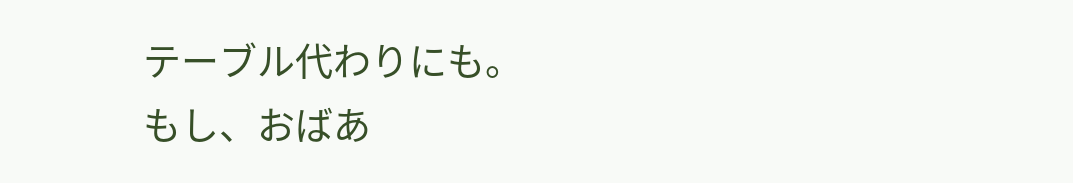テーブル代わりにも。
もし、おばあ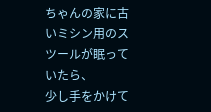ちゃんの家に古いミシン用のスツールが眠っていたら、
少し手をかけて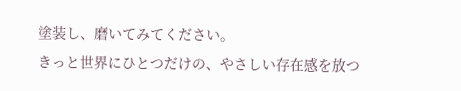塗装し、磨いてみてください。
きっと世界にひとつだけの、やさしい存在感を放つ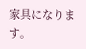家具になります。